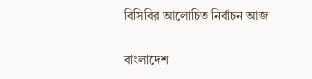বিসিবির আলোচিত নির্বাচন আজ

বাংলাদেশ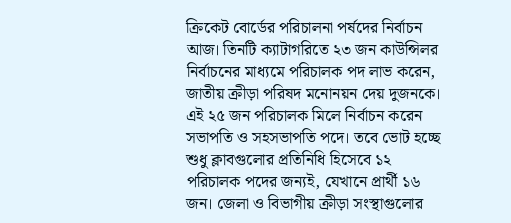ক্রিকেট বোর্ডের পরিচালনা পর্ষদের নির্বাচন আজ। তিনটি ক্যাটাগরিতে ২৩ জন কাউন্সিলর নির্বাচনের মাধ্যমে পরিচালক পদ লাভ করেন, জাতীয় ক্রীড়া পরিষদ মনোনয়ন দেয় দুজনকে। এই ২৫ জন পরিচালক মিলে নির্বাচন করেন সভাপতি ও সহসভাপতি পদে। তবে ভোট হচ্ছে শুধু ক্লাবগুলোর প্রতিনিধি হিসেবে ১২ পরিচালক পদের জন্যই, যেখানে প্রার্থী ১৬ জন। জেলা ও বিভাগীয় ক্রীড়া সংস্থাগুলোর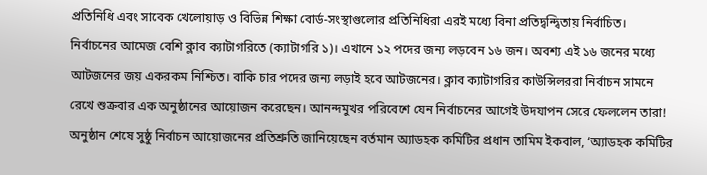প্রতিনিধি এবং সাবেক খেলোয়াড় ও বিভিন্ন শিক্ষা বোর্ড-সংস্থাগুলোর প্রতিনিধিরা এরই মধ্যে বিনা প্রতিদ্বন্দ্বিতায় নির্বাচিত।
নির্বাচনের আমেজ বেশি ক্লাব ক্যাটাগরিতে (ক্যাটাগরি ১)। এখানে ১২ পদের জন্য লড়বেন ১৬ জন। অবশ্য এই ১৬ জনের মধ্যে আটজনের জয় একরকম নিশ্চিত। বাকি চার পদের জন্য লড়াই হবে আটজনের। ক্লাব ক্যাটাগরির কাউন্সিলররা নির্বাচন সামনে রেখে শুক্রবার এক অনুষ্ঠানের আয়োজন করেছেন। আনন্দমুখর পরিবেশে যেন নির্বাচনের আগেই উদযাপন সেরে ফেললেন তারা!
অনুষ্ঠান শেষে সুষ্ঠু নির্বাচন আয়োজনের প্রতিশ্রুতি জানিয়েছেন বর্তমান অ্যাডহক কমিটির প্রধান তামিম ইকবাল, ‘অ্যাডহক কমিটির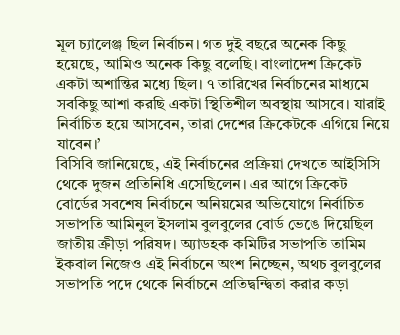মূল চ্যালেঞ্জ ছিল নির্বাচন। গত দুই বছরে অনেক কিছু হয়েছে, আমিও অনেক কিছু বলেছি। বাংলাদেশ ক্রিকেট একটা অশান্তির মধ্যে ছিল। ৭ তারিখের নির্বাচনের মাধ্যমে সবকিছু আশা করছি একটা স্থিতিশীল অবস্থায় আসবে। যারাই নির্বাচিত হয়ে আসবেন, তারা দেশের ক্রিকেটকে এগিয়ে নিয়ে যাবেন।’
বিসিবি জানিয়েছে, এই নির্বাচনের প্রক্রিয়া দেখতে আইসিসি থেকে দুজন প্রতিনিধি এসেছিলেন। এর আগে ক্রিকেট বোর্ডের সবশেষ নির্বাচনে অনিয়মের অভিযোগে নির্বাচিত সভাপতি আমিনুল ইসলাম বুলবুলের বোর্ড ভেঙে দিয়েছিল জাতীয় ক্রীড়া পরিষদ। অ্যাডহক কমিটির সভাপতি তামিম ইকবাল নিজেও এই নির্বাচনে অংশ নিচ্ছেন, অথচ বুলবুলের সভাপতি পদে থেকে নির্বাচনে প্রতিদ্বন্দ্বিতা করার কড়া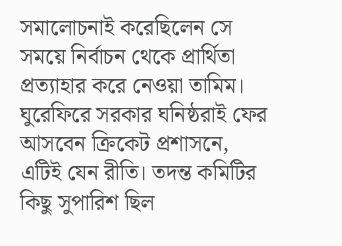সমালোচনাই করেছিলেন সে সময়ে নির্বাচন থেকে প্রার্থিতা প্রত্যাহার করে নেওয়া তামিম।
ঘুরেফিরে সরকার ঘনিষ্ঠরাই ফের আসবেন ক্রিকেট প্রশাসনে, এটিই যেন রীতি। তদন্ত কমিটির কিছু সুপারিশ ছিল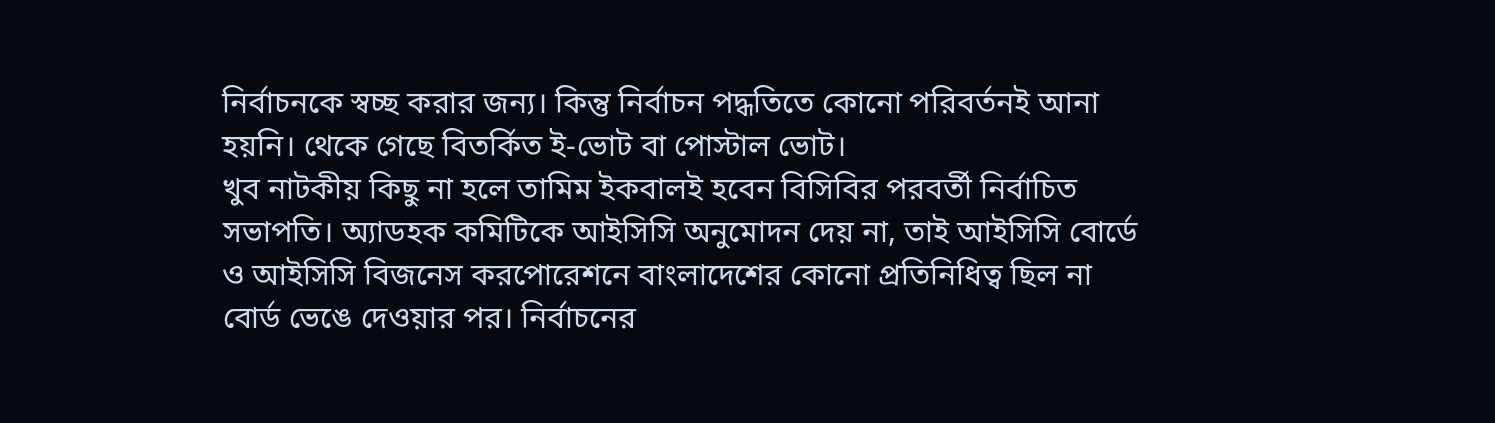নির্বাচনকে স্বচ্ছ করার জন্য। কিন্তু নির্বাচন পদ্ধতিতে কোনো পরিবর্তনই আনা হয়নি। থেকে গেছে বিতর্কিত ই-ভোট বা পোস্টাল ভোট।
খুব নাটকীয় কিছু না হলে তামিম ইকবালই হবেন বিসিবির পরবর্তী নির্বাচিত সভাপতি। অ্যাডহক কমিটিকে আইসিসি অনুমোদন দেয় না, তাই আইসিসি বোর্ডে ও আইসিসি বিজনেস করপোরেশনে বাংলাদেশের কোনো প্রতিনিধিত্ব ছিল না বোর্ড ভেঙে দেওয়ার পর। নির্বাচনের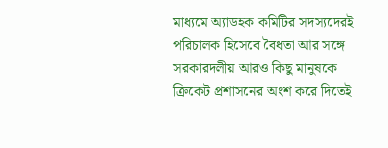মাধ্যমে অ্যাডহক কমিটির সদস্যদেরই পরিচালক হিসেবে বৈধতা আর সঙ্গে সরকারদলীয় আরও কিছু মানুষকে ক্রিকেট প্রশাসনের অংশ করে দিতেই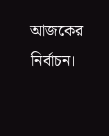আজকের নির্বাচন।